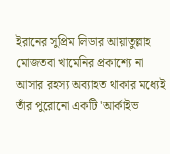ইরানের সুপ্রিম লিডার আয়াতুল্লাহ মোজতবা খামেনির প্রকাশ্যে না আসার রহস্য অব্যাহত থাকার মধ্যেই তাঁর পুরোনো একটি 'আর্কাইভ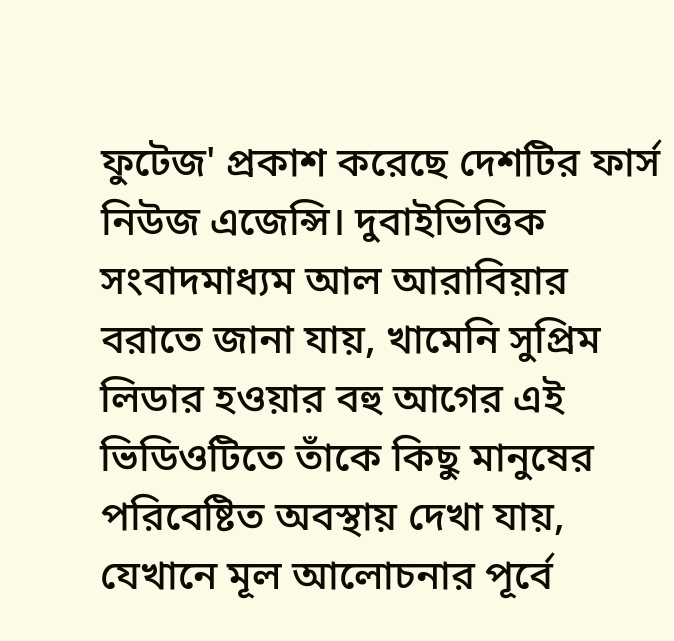ফুটেজ' প্রকাশ করেছে দেশটির ফার্স নিউজ এজেন্সি। দুবাইভিত্তিক সংবাদমাধ্যম আল আরাবিয়ার বরাতে জানা যায়, খামেনি সুপ্রিম লিডার হওয়ার বহু আগের এই ভিডিওটিতে তাঁকে কিছু মানুষের পরিবেষ্টিত অবস্থায় দেখা যায়, যেখানে মূল আলোচনার পূর্বে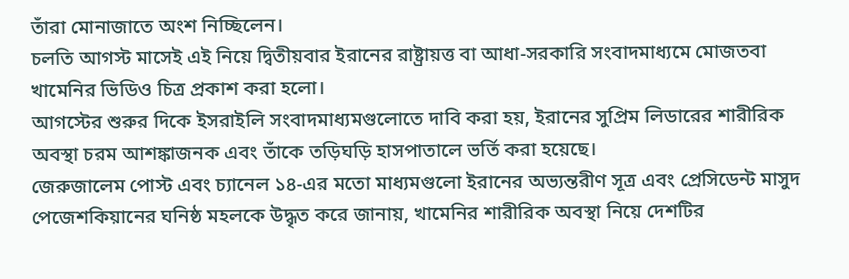তাঁরা মোনাজাতে অংশ নিচ্ছিলেন।
চলতি আগস্ট মাসেই এই নিয়ে দ্বিতীয়বার ইরানের রাষ্ট্রায়ত্ত বা আধা-সরকারি সংবাদমাধ্যমে মোজতবা খামেনির ভিডিও চিত্র প্রকাশ করা হলো।
আগস্টের শুরুর দিকে ইসরাইলি সংবাদমাধ্যমগুলোতে দাবি করা হয়, ইরানের সুপ্রিম লিডারের শারীরিক অবস্থা চরম আশঙ্কাজনক এবং তাঁকে তড়িঘড়ি হাসপাতালে ভর্তি করা হয়েছে।
জেরুজালেম পোস্ট এবং চ্যানেল ১৪-এর মতো মাধ্যমগুলো ইরানের অভ্যন্তরীণ সূত্র এবং প্রেসিডেন্ট মাসুদ পেজেশকিয়ানের ঘনিষ্ঠ মহলকে উদ্ধৃত করে জানায়, খামেনির শারীরিক অবস্থা নিয়ে দেশটির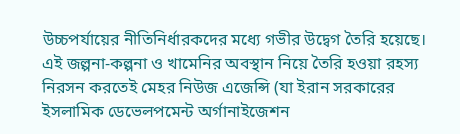উচ্চপর্যায়ের নীতিনির্ধারকদের মধ্যে গভীর উদ্বেগ তৈরি হয়েছে।
এই জল্পনা-কল্পনা ও খামেনির অবস্থান নিয়ে তৈরি হওয়া রহস্য নিরসন করতেই মেহর নিউজ এজেন্সি (যা ইরান সরকারের ইসলামিক ডেভেলপমেন্ট অর্গানাইজেশন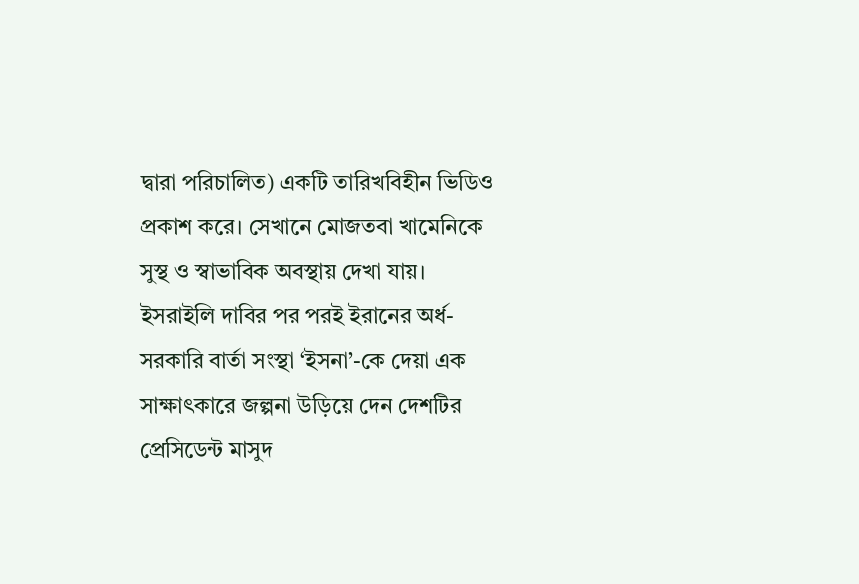দ্বারা পরিচালিত) একটি তারিখবিহীন ভিডিও প্রকাশ করে। সেখানে মোজতবা খামেনিকে সুস্থ ও স্বাভাবিক অবস্থায় দেখা যায়।
ইসরাইলি দাবির পর পরই ইরানের অর্ধ-সরকারি বার্তা সংস্থা ‘ইসনা’-কে দেয়া এক সাক্ষাৎকারে জল্পনা উড়িয়ে দেন দেশটির প্রেসিডেন্ট মাসুদ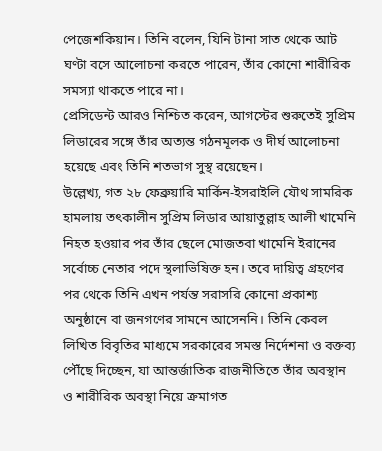পেজেশকিয়ান। তিনি বলেন, যিনি টানা সাত থেকে আট ঘণ্টা বসে আলোচনা করতে পারেন, তাঁর কোনো শারীরিক সমস্যা থাকতে পারে না।
প্রেসিডেন্ট আরও নিশ্চিত করেন, আগস্টের শুরুতেই সুপ্রিম লিডারের সঙ্গে তাঁর অত্যন্ত গঠনমূলক ও দীর্ঘ আলোচনা হয়েছে এবং তিনি শতভাগ সুস্থ রয়েছেন।
উল্লেখ্য, গত ২৮ ফেব্রুয়ারি মার্কিন-ইসরাইলি যৌথ সামরিক হামলায় তৎকালীন সুপ্রিম লিডার আয়াতুল্লাহ আলী খামেনি নিহত হওয়ার পর তাঁর ছেলে মোজতবা খামেনি ইরানের সর্বোচ্চ নেতার পদে স্থলাভিষিক্ত হন। তবে দায়িত্ব গ্রহণের পর থেকে তিনি এখন পর্যন্ত সরাসরি কোনো প্রকাশ্য অনুষ্ঠানে বা জনগণের সামনে আসেননি। তিনি কেবল লিখিত বিবৃতির মাধ্যমে সরকারের সমস্ত নির্দেশনা ও বক্তব্য পৌঁছে দিচ্ছেন, যা আন্তর্জাতিক রাজনীতিতে তাঁর অবস্থান ও শারীরিক অবস্থা নিয়ে ক্রমাগত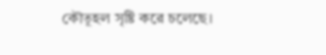কৌতূহল সৃষ্টি করে চলেছে।